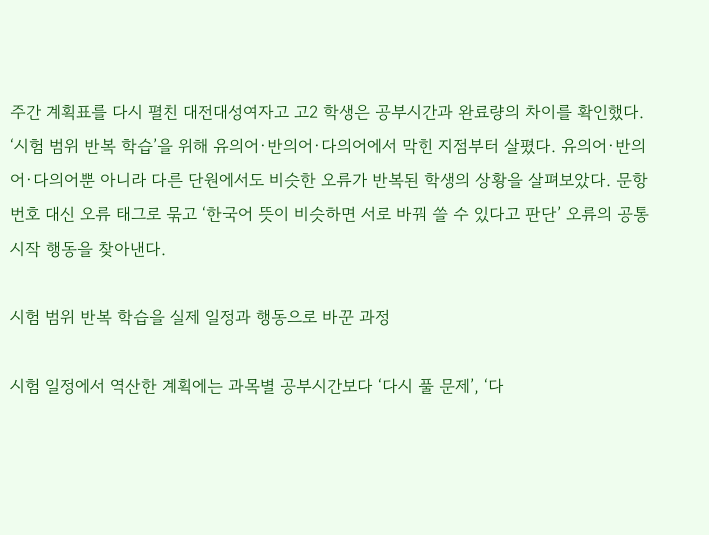주간 계획표를 다시 펼친 대전대성여자고 고2 학생은 공부시간과 완료량의 차이를 확인했다. ‘시험 범위 반복 학습’을 위해 유의어·반의어·다의어에서 막힌 지점부터 살폈다. 유의어·반의어·다의어뿐 아니라 다른 단원에서도 비슷한 오류가 반복된 학생의 상황을 살펴보았다. 문항 번호 대신 오류 태그로 묶고 ‘한국어 뜻이 비슷하면 서로 바꿔 쓸 수 있다고 판단’ 오류의 공통 시작 행동을 찾아낸다.

시험 범위 반복 학습을 실제 일정과 행동으로 바꾼 과정

시험 일정에서 역산한 계획에는 과목별 공부시간보다 ‘다시 풀 문제’, ‘다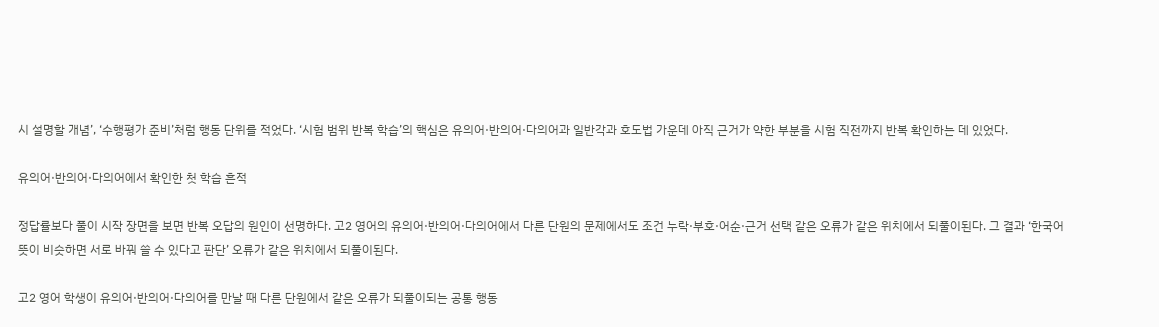시 설명할 개념’, ‘수행평가 준비’처럼 행동 단위를 적었다. ‘시험 범위 반복 학습’의 핵심은 유의어·반의어·다의어과 일반각과 호도법 가운데 아직 근거가 약한 부분을 시험 직전까지 반복 확인하는 데 있었다.

유의어·반의어·다의어에서 확인한 첫 학습 흔적

정답률보다 풀이 시작 장면을 보면 반복 오답의 원인이 선명하다. 고2 영어의 유의어·반의어·다의어에서 다른 단원의 문제에서도 조건 누락·부호·어순·근거 선택 같은 오류가 같은 위치에서 되풀이된다. 그 결과 ‘한국어 뜻이 비슷하면 서로 바꿔 쓸 수 있다고 판단’ 오류가 같은 위치에서 되풀이된다.

고2 영어 학생이 유의어·반의어·다의어를 만날 때 다른 단원에서 같은 오류가 되풀이되는 공통 행동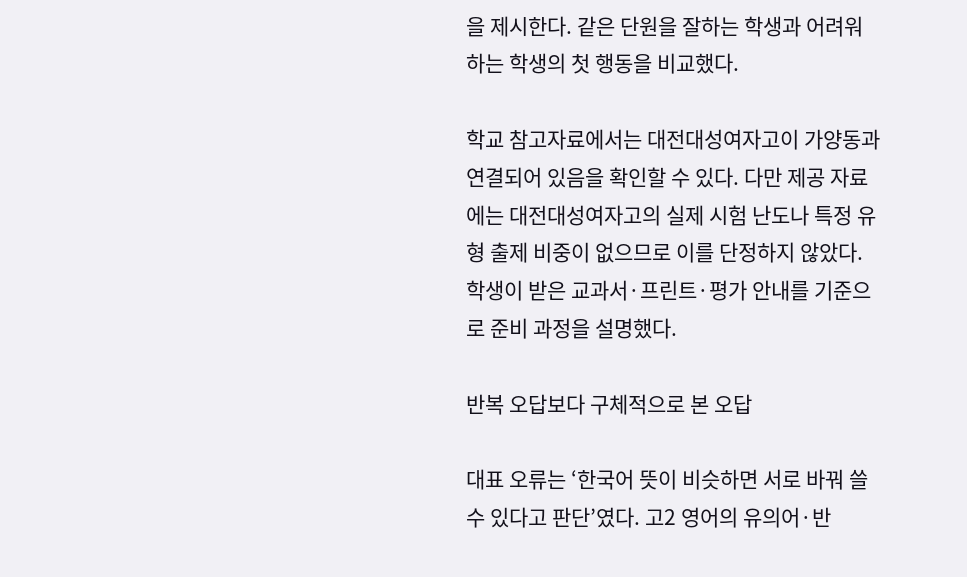을 제시한다. 같은 단원을 잘하는 학생과 어려워하는 학생의 첫 행동을 비교했다.

학교 참고자료에서는 대전대성여자고이 가양동과 연결되어 있음을 확인할 수 있다. 다만 제공 자료에는 대전대성여자고의 실제 시험 난도나 특정 유형 출제 비중이 없으므로 이를 단정하지 않았다. 학생이 받은 교과서·프린트·평가 안내를 기준으로 준비 과정을 설명했다.

반복 오답보다 구체적으로 본 오답

대표 오류는 ‘한국어 뜻이 비슷하면 서로 바꿔 쓸 수 있다고 판단’였다. 고2 영어의 유의어·반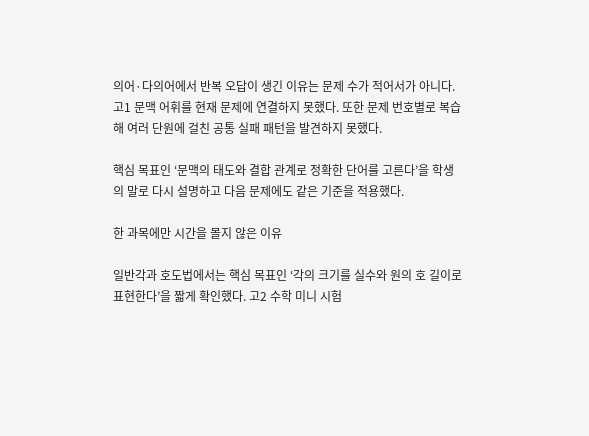의어·다의어에서 반복 오답이 생긴 이유는 문제 수가 적어서가 아니다. 고1 문맥 어휘를 현재 문제에 연결하지 못했다. 또한 문제 번호별로 복습해 여러 단원에 걸친 공통 실패 패턴을 발견하지 못했다.

핵심 목표인 ‘문맥의 태도와 결합 관계로 정확한 단어를 고른다’을 학생의 말로 다시 설명하고 다음 문제에도 같은 기준을 적용했다.

한 과목에만 시간을 몰지 않은 이유

일반각과 호도법에서는 핵심 목표인 ‘각의 크기를 실수와 원의 호 길이로 표현한다’을 짧게 확인했다. 고2 수학 미니 시험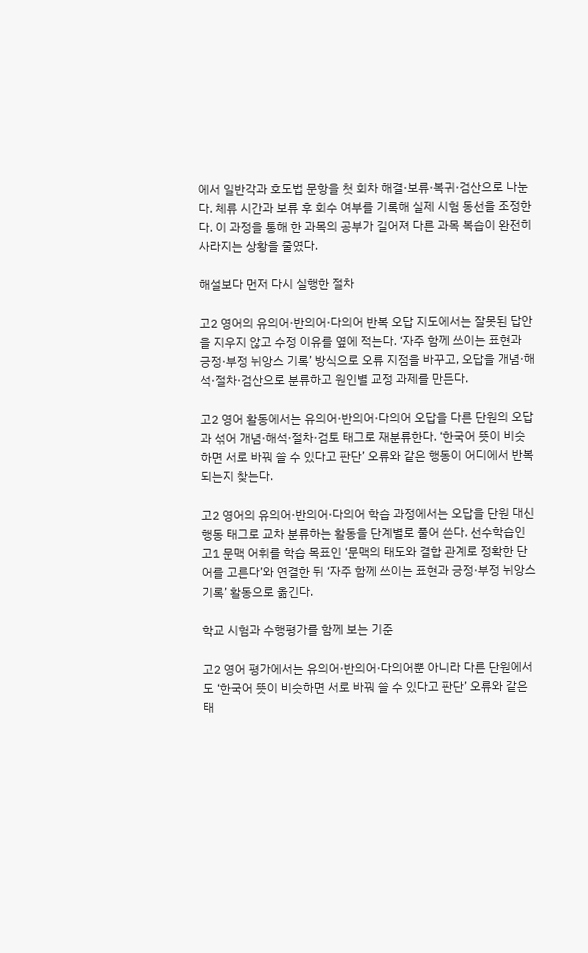에서 일반각과 호도법 문항을 첫 회차 해결·보류·복귀·검산으로 나눈다. 체류 시간과 보류 후 회수 여부를 기록해 실제 시험 동선을 조정한다. 이 과정을 통해 한 과목의 공부가 길어져 다른 과목 복습이 완전히 사라지는 상황을 줄였다.

해설보다 먼저 다시 실행한 절차

고2 영어의 유의어·반의어·다의어 반복 오답 지도에서는 잘못된 답안을 지우지 않고 수정 이유를 옆에 적는다. ‘자주 함께 쓰이는 표현과 긍정·부정 뉘앙스 기록’ 방식으로 오류 지점을 바꾸고, 오답을 개념·해석·절차·검산으로 분류하고 원인별 교정 과제를 만든다.

고2 영어 활동에서는 유의어·반의어·다의어 오답을 다른 단원의 오답과 섞어 개념·해석·절차·검토 태그로 재분류한다. ‘한국어 뜻이 비슷하면 서로 바꿔 쓸 수 있다고 판단’ 오류와 같은 행동이 어디에서 반복되는지 찾는다.

고2 영어의 유의어·반의어·다의어 학습 과정에서는 오답을 단원 대신 행동 태그로 교차 분류하는 활동을 단계별로 풀어 쓴다. 선수학습인 고1 문맥 어휘를 학습 목표인 ‘문맥의 태도와 결합 관계로 정확한 단어를 고른다’와 연결한 뒤 ‘자주 함께 쓰이는 표현과 긍정·부정 뉘앙스 기록’ 활동으로 옮긴다.

학교 시험과 수행평가를 함께 보는 기준

고2 영어 평가에서는 유의어·반의어·다의어뿐 아니라 다른 단원에서도 ‘한국어 뜻이 비슷하면 서로 바꿔 쓸 수 있다고 판단’ 오류와 같은 태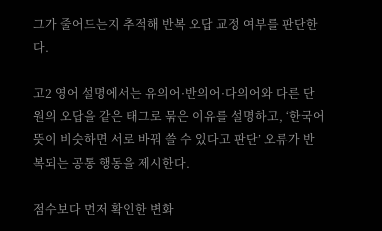그가 줄어드는지 추적해 반복 오답 교정 여부를 판단한다.

고2 영어 설명에서는 유의어·반의어·다의어와 다른 단원의 오답을 같은 태그로 묶은 이유를 설명하고, ‘한국어 뜻이 비슷하면 서로 바꿔 쓸 수 있다고 판단’ 오류가 반복되는 공통 행동을 제시한다.

점수보다 먼저 확인한 변화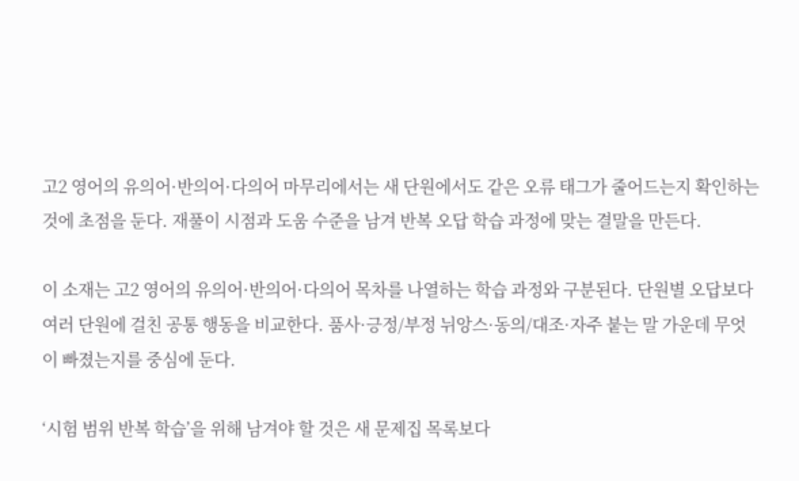고2 영어의 유의어·반의어·다의어 마무리에서는 새 단원에서도 같은 오류 태그가 줄어드는지 확인하는 것에 초점을 둔다. 재풀이 시점과 도움 수준을 남겨 반복 오답 학습 과정에 맞는 결말을 만든다.

이 소재는 고2 영어의 유의어·반의어·다의어 목차를 나열하는 학습 과정와 구분된다. 단원별 오답보다 여러 단원에 걸친 공통 행동을 비교한다. 품사·긍정/부정 뉘앙스·동의/대조·자주 붙는 말 가운데 무엇이 빠졌는지를 중심에 둔다.

‘시험 범위 반복 학습’을 위해 남겨야 할 것은 새 문제집 목록보다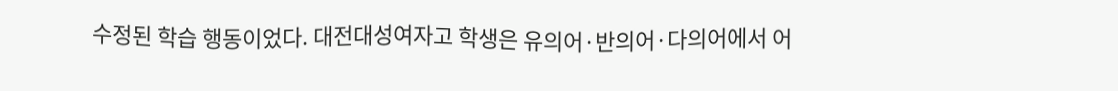수정된 학습 행동이었다. 대전대성여자고 학생은 유의어·반의어·다의어에서 어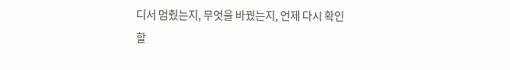디서 멈췄는지, 무엇을 바꿨는지, 언제 다시 확인할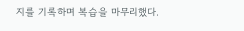지를 기록하며 복습을 마무리했다.